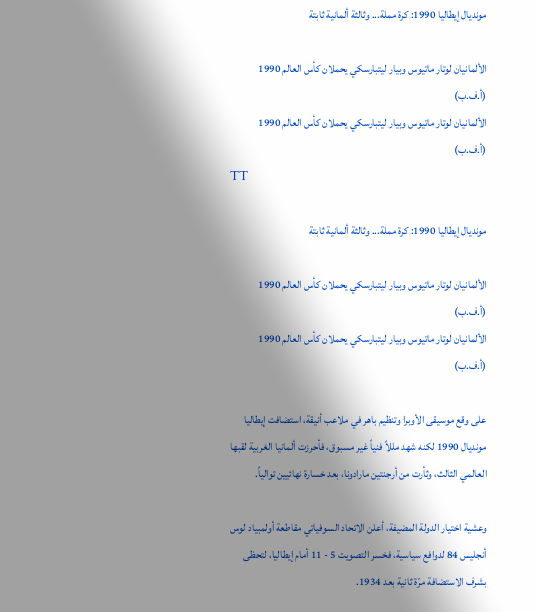مونديال إيطاليا 1990: كرة مملة... وثالثة ألمانية ثابتة

الألمانيان لوتار ماتيوس وبيار ليتبارسكي يحملان كأس العالم 1990 (أ.ف.ب)
الألمانيان لوتار ماتيوس وبيار ليتبارسكي يحملان كأس العالم 1990 (أ.ف.ب)
TT

مونديال إيطاليا 1990: كرة مملة... وثالثة ألمانية ثابتة

الألمانيان لوتار ماتيوس وبيار ليتبارسكي يحملان كأس العالم 1990 (أ.ف.ب)
الألمانيان لوتار ماتيوس وبيار ليتبارسكي يحملان كأس العالم 1990 (أ.ف.ب)

على وقع موسيقى الأوبرا وتنظيم باهر في ملاعب أنيقة، استضافت إيطاليا مونديال 1990 لكنه شهد مللاً فنياً غير مسبوق، فأحرزت ألمانيا الغربية لقبها العالمي الثالث، وثأرت من أرجنتين مارادونا، بعد خسارة نهائيين توالياً.

وعشية اختيار الدولة المضيفة، أعلن الاتحاد السوفياتي مقاطعة أولمبياد لوس أنجليس 84 لدوافع سياسية، فخسر التصويت 5 - 11 أمام إيطاليا، لتحظى بشرف الاستضافة مرّة ثانية بعد 1934.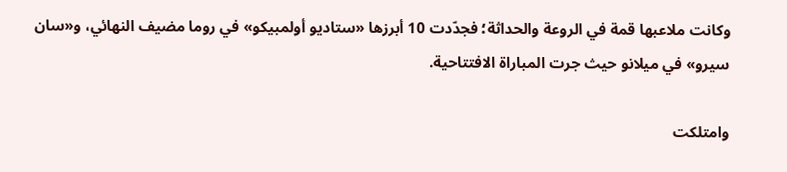وكانت ملاعبها قمة في الروعة والحداثة؛ فجدّدت 10 أبرزها «ستاديو أولمبيكو» في روما مضيف النهائي، و«سان سيرو» في ميلانو حيث جرت المباراة الافتتاحية.

وامتلكت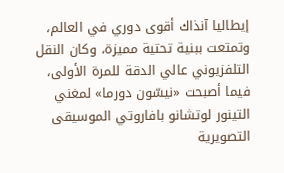إيطاليا آنذاك أقوى دوري في العالم، وتمتعت ببنية تحتية مميزة، وكان النقل التلفزيوني عالي الدقة للمرة الأولى، فيما أصبحت «نيسّون دورما» لمغني التينور لوتشانو بافاروتي الموسيقى التصويرية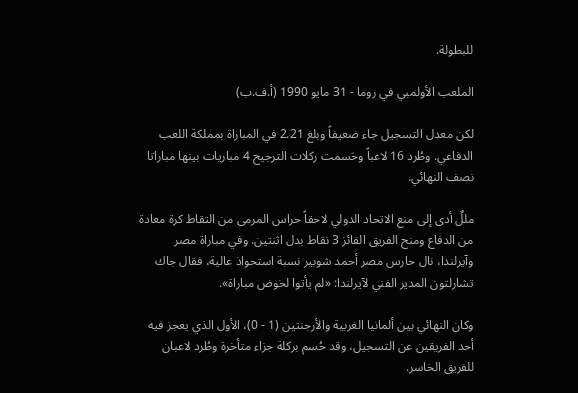للبطولة.

الملعب الأولمبي في روما - 31 مايو 1990 (أ.ف.ب)

لكن معدل التسجيل جاء ضعيفاً وبلغ 2.21 في المباراة بمملكة اللعب الدفاعي. وطُرد 16 لاعباً وحَسمت ركلات الترجيح 4 مباريات بينها مباراتا نصف النهائي.

مللٌ أدى إلى منع الاتحاد الدولي لاحقاً حراس المرمى من التقاط كرة معادة من الدفاع ومنح الفريق الفائز 3 نقاط بدل اثنتين. وفي مباراة مصر وآيرلندا، نال حارس مصر أحمد شوبير نسبة استحواذ عالية، فقال جاك تشارلتون المدير الفني لآيرلندا: «لم يأتوا لخوض مباراة».

وكان النهائي بين ألمانيا الغربية والأرجنتين (1 - 0)، الأول الذي يعجز فيه أحد الفريقين عن التسجيل، وقد حُسم بركلة جزاء متأخرة وطُرد لاعبان للفريق الخاسر.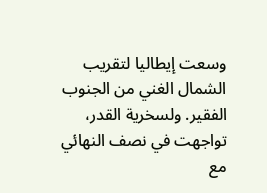وسعت إيطاليا لتقريب الشمال الغني من الجنوب الفقير. ولسخرية القدر، تواجهت في نصف النهائي مع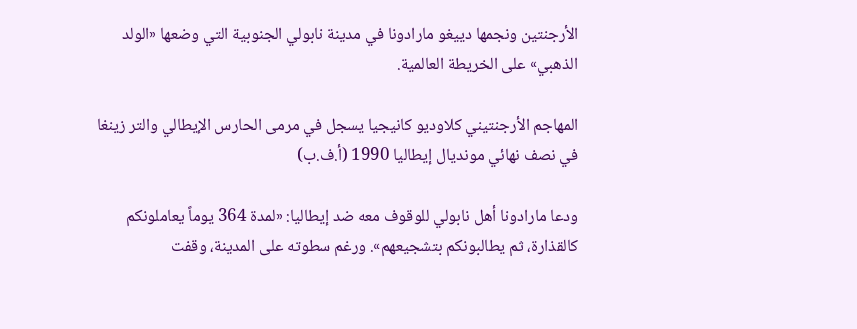الأرجنتين ونجمها دييغو مارادونا في مدينة نابولي الجنوبية التي وضعها «الولد الذهبي» على الخريطة العالمية.

المهاجم الأرجنتيني كلاوديو كانيجيا يسجل في مرمى الحارس الإيطالي والتر زينغا في نصف نهائي مونديال إيطاليا 1990 (أ.ف.ب)

ودعا مارادونا أهل نابولي للوقوف معه ضد إيطاليا: «لمدة 364 يوماً يعاملونكم كالقذارة، ثم يطالبونكم بتشجيعهم». ورغم سطوته على المدينة، وقفت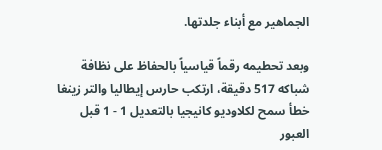الجماهير مع أبناء جلدتها.

وبعد تحطيمه رقماً قياسياً بالحفاظ على نظافة شباكه 517 دقيقة، ارتكب حارس إيطاليا والتر زينغا خطأ سمح لكلاوديو كانيجيا بالتعديل 1 - 1 قبل العبور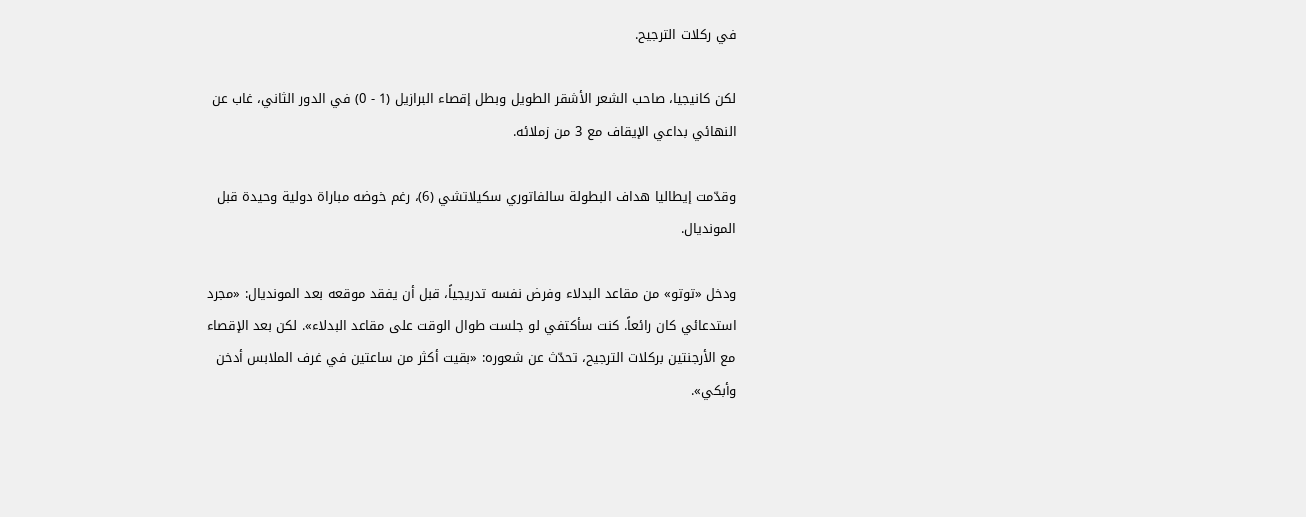في ركلات الترجيح.

لكن كانيجيا، صاحب الشعر الأشقر الطويل وبطل إقصاء البرازيل (1 - 0) في الدور الثاني، غاب عن النهائي بداعي الإيقاف مع 3 من زملائه.

وقدّمت إيطاليا هداف البطولة سالفاتوري سكيلاتشي (6)، رغم خوضه مباراة دولية وحيدة قبل المونديال.

ودخل «توتو» من مقاعد البدلاء وفرض نفسه تدريجياً، قبل أن يفقد موقعه بعد المونديال: «مجرد استدعائي كان رائعاً. كنت سأكتفي لو جلست طوال الوقت على مقاعد البدلاء». لكن بعد الإقصاء مع الأرجنتين بركلات الترجيح، تحدّث عن شعوره: «بقيت أكثر من ساعتين في غرف الملابس أدخن وأبكي».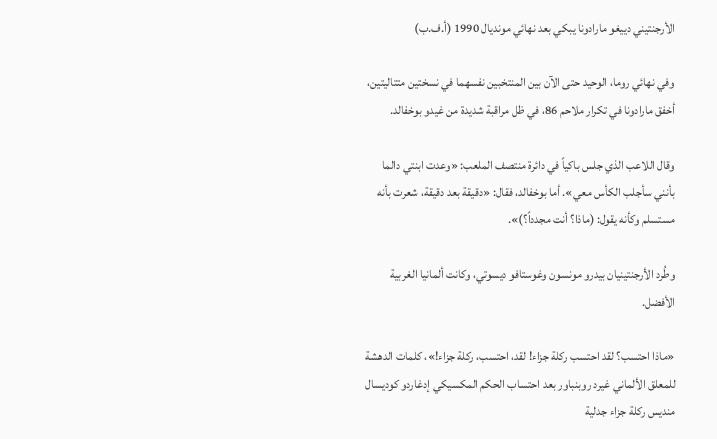الأرجنتيني دييغو مارادونا يبكي بعد نهائي مونديال 1990 (أ.ف.ب)

وفي نهائي روما، الوحيد حتى الآن بين المنتخبين نفسهما في نسختين متتاليتين، أخفق مارادونا في تكرار ملاحم 86، في ظل مراقبة شديدة من غيدو بوخفالد.

وقال اللاعب الذي جلس باكياً في دائرة منتصف الملعب: «وعدت ابنتي دالما بأنني سأجلب الكأس معي». أما بوخفالد، فقال: «دقيقة بعد دقيقة، شعرت بأنه مستسلم وكأنه يقول: (ماذا؟ أنت مجدداً؟)».

وطُرد الأرجنتينيان بيدرو مونسون وغوستافو ديسوتي، وكانت ألمانيا الغربية الأفضل.

«ماذا احتسب؟ لقد احتسب ركلة جزاء! لقد، احتسب، ركلة جزاء!»، كلمات الدهشة للمعلق الألماني غيرد روبنباور بعد احتساب الحكم المكسيكي إدغاردو كوديسال منديس ركلة جزاء جدلية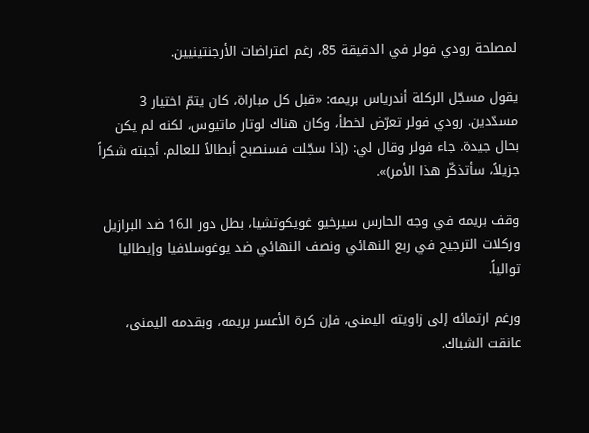لمصلحة رودي فولر في الدقيقة 85، رغم اعتراضات الأرجنتينيين.

يقول مسجّل الركلة أندرياس بريمه: «قبل كل مباراة، كان يتمّ اختيار 3 مسدّدين. رودي فولر تعرّض لخطأ، وكان هناك لوتار ماتيوس، لكنه لم يكن بحال جيدة. جاء فولر وقال لي: (إذا سجّلت فسنصبح أبطالاً للعالم. أجبته شكراً جزيلاً، سأتذكّر هذا الأمر)».

وقف بريمه في وجه الحارس سيرخيو غويكوتشيا، بطل دور الـ16 ضد البرازيل وركلات الترجيح في ربع النهائي ونصف النهائي ضد يوغوسلافيا وإيطاليا توالياً.

ورغم ارتمائه إلى زاويته اليمنى، فإن كرة الأعسر بريمه، وبقدمه اليمنى، عانقت الشباك.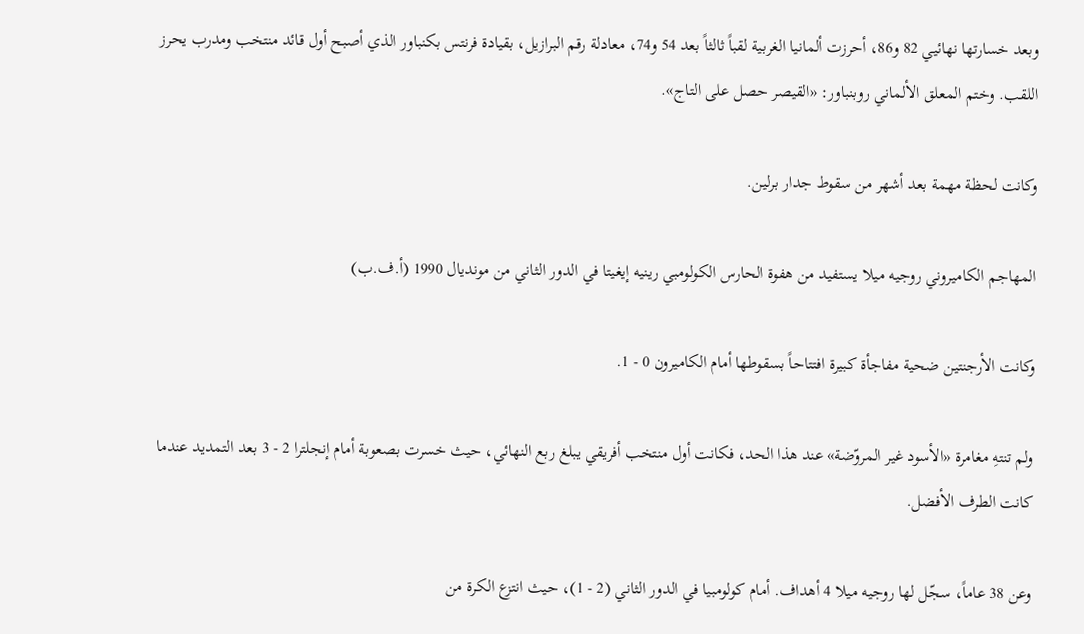وبعد خسارتها نهائيي 82 و86، أحرزت ألمانيا الغربية لقباً ثالثاً بعد 54 و74، معادلة رقم البرازيل، بقيادة فرنتس بكنباور الذي أصبح أول قائد منتخب ومدرب يحرز اللقب. وختم المعلق الألماني روبنباور: «القيصر حصل على التاج».

وكانت لحظة مهمة بعد أشهر من سقوط جدار برلين.

المهاجم الكاميروني روجيه ميلا يستفيد من هفوة الحارس الكولومبي رينيه إيغيتا في الدور الثاني من مونديال 1990 (أ.ف.ب)

وكانت الأرجنتين ضحية مفاجأة كبيرة افتتاحاً بسقوطها أمام الكاميرون 0 - 1.

ولم تنتهِ مغامرة «الأسود غير المروّضة» عند هذا الحد، فكانت أول منتخب أفريقي يبلغ ربع النهائي، حيث خسرت بصعوبة أمام إنجلترا 2 - 3 بعد التمديد عندما كانت الطرف الأفضل.

وعن 38 عاماً، سجّل لها روجيه ميلا 4 أهداف. أمام كولومبيا في الدور الثاني (2 - 1)، حيث انتزع الكرة من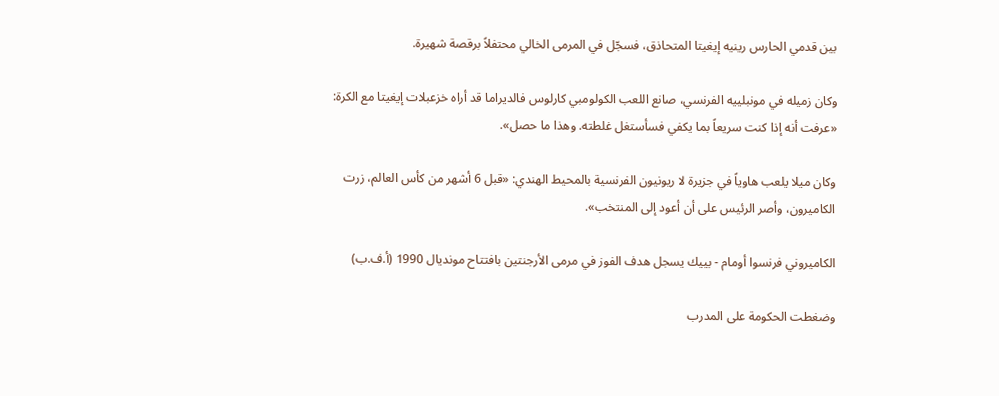بين قدمي الحارس رينيه إيغيتا المتحاذق، فسجّل في المرمى الخالي محتفلاً برقصة شهيرة.

وكان زميله في مونبلييه الفرنسي، صانع اللعب الكولومبي كارلوس فالديراما قد أراه خزعبلات إيغيتا مع الكرة: «عرفت أنه إذا كنت سريعاً بما يكفي فسأستغل غلطته. وهذا ما حصل».

وكان ميلا يلعب هاوياً في جزيرة لا ريونيون الفرنسية بالمحيط الهندي: «قبل 6 أشهر من كأس العالم، زرت الكاميرون، وأصر الرئيس على أن أعود إلى المنتخب».

الكاميروني فرنسوا أومام - بييك يسجل هدف الفوز في مرمى الأرجنتين بافتتاح مونديال 1990 (أ.ف.ب)

وضغطت الحكومة على المدرب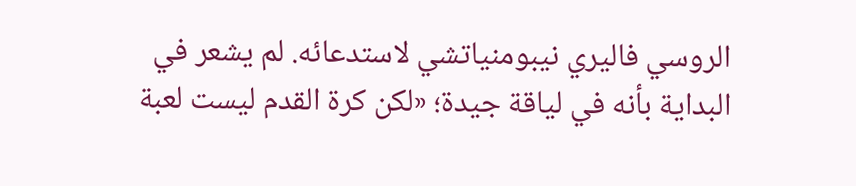الروسي فاليري نيبومنياتشي لاستدعائه. لم يشعر في البداية بأنه في لياقة جيدة؛ «لكن كرة القدم ليست لعبة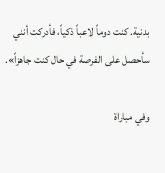بدنية. كنت دوماً لاعباً ذكياً، فأدركت أنني سأحصل على الفرصة في حال كنت جاهزاً».

وفي مباراة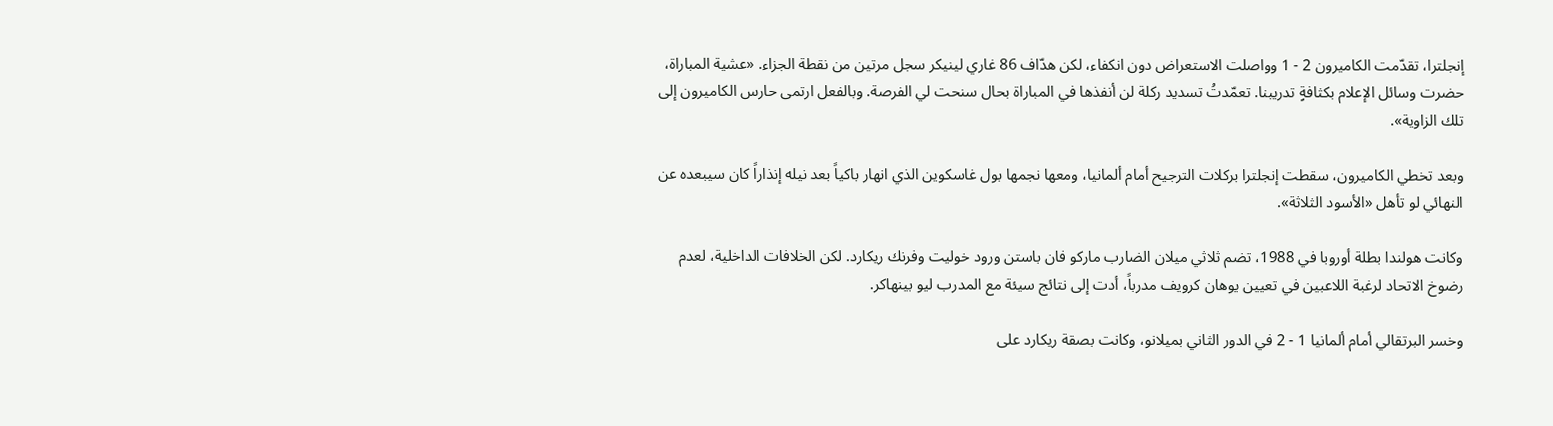إنجلترا، تقدّمت الكاميرون 2 - 1 وواصلت الاستعراض دون انكفاء، لكن هدّاف 86 غاري لينيكر سجل مرتين من نقطة الجزاء. «عشية المباراة، حضرت وسائل الإعلام بكثافةٍ تدريبنا. تعمّدتُ تسديد ركلة لن أنفذها في المباراة بحال سنحت لي الفرصة. وبالفعل ارتمى حارس الكاميرون إلى تلك الزاوية».

وبعد تخطي الكاميرون، سقطت إنجلترا بركلات الترجيح أمام ألمانيا، ومعها نجمها بول غاسكوين الذي انهار باكياً بعد نيله إنذاراً كان سيبعده عن النهائي لو تأهل «الأسود الثلاثة».

وكانت هولندا بطلة أوروبا في 1988، تضم ثلاثي ميلان الضارب ماركو فان باستن ورود خوليت وفرنك ريكارد. لكن الخلافات الداخلية، لعدم رضوخ الاتحاد لرغبة اللاعبين في تعيين يوهان كرويف مدرباً، أدت إلى نتائج سيئة مع المدرب ليو بينهاكر.

وخسر البرتقالي أمام ألمانيا 1 - 2 في الدور الثاني بميلانو، وكانت بصقة ريكارد على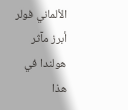الألماني فولر أبرز مآثر هولندا في هذا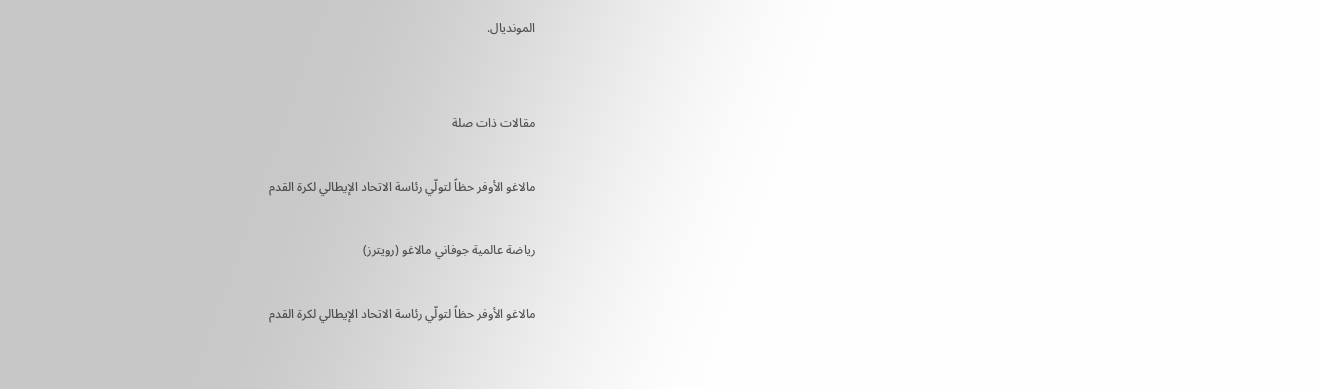المونديال.


مقالات ذات صلة

مالاغو الأوفر حظاً لتولّي رئاسة الاتحاد الإيطالي لكرة القدم

رياضة عالمية جوفاني مالاغو (رويترز)

مالاغو الأوفر حظاً لتولّي رئاسة الاتحاد الإيطالي لكرة القدم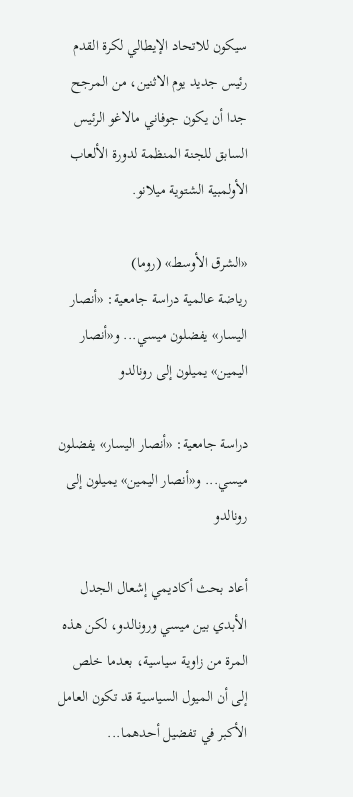سيكون للاتحاد الإيطالي لكرة القدم رئيس جديد يوم الاثنين، من المرجح جدا أن يكون جوفاني مالاغو الرئيس السابق للجنة المنظمة لدورة الألعاب الأولمبية الشتوية ميلانو.

«الشرق الأوسط» (روما)
رياضة عالمية دراسة جامعية: «أنصار اليسار» يفضلون ميسي... و«أنصار اليمين» يميلون إلى رونالدو

دراسة جامعية: «أنصار اليسار» يفضلون ميسي... و«أنصار اليمين» يميلون إلى رونالدو

أعاد بحث أكاديمي إشعال الجدل الأبدي بين ميسي ورونالدو، لكن هذه المرة من زاوية سياسية، بعدما خلص إلى أن الميول السياسية قد تكون العامل الأكبر في تفضيل أحدهما...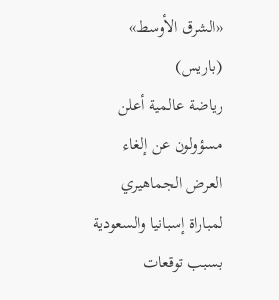«الشرق الأوسط» (باريس)
رياضة عالمية أعلن مسؤولون عن إلغاء العرض الجماهيري لمباراة إسبانيا والسعودية بسبب توقعات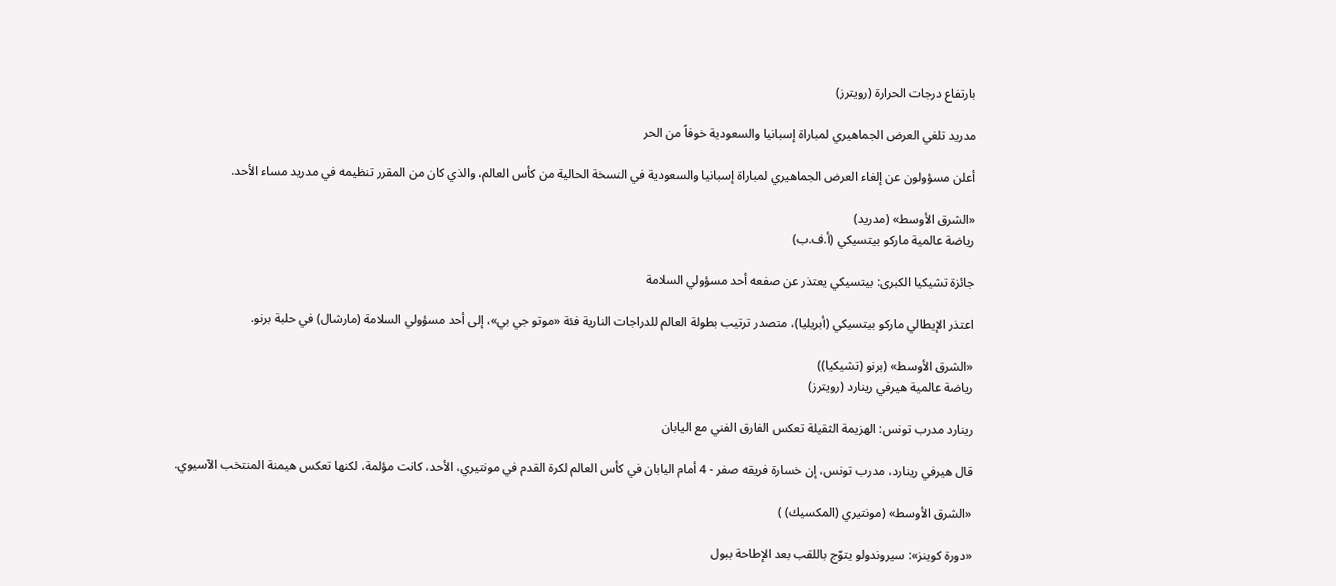بارتفاع درجات الحرارة (رويترز)

مدريد تلغي العرض الجماهيري لمباراة إسبانيا والسعودية خوفاً من الحر

أعلن مسؤولون عن إلغاء العرض الجماهيري لمباراة إسبانيا والسعودية في النسخة الحالية من كأس العالم، والذي كان من المقرر تنظيمه في مدريد مساء الأحد.

«الشرق الأوسط» (مدريد)
رياضة عالمية ماركو بيتسيكي (أ.ف.ب)

جائزة تشيكيا الكبرى: بيتسيكي يعتذر عن صفعه أحد مسؤولي السلامة

اعتذر الإيطالي ماركو بيتسيكي (أبريليا)، متصدر ترتيب بطولة العالم للدراجات النارية فئة «موتو جي بي»، إلى أحد مسؤولي السلامة (مارشال) في حلبة برنو.

«الشرق الأوسط» (برنو (تشيكيا))
رياضة عالمية هيرفي رينارد (رويترز)

رينارد مدرب تونس: الهزيمة الثقيلة تعكس الفارق الفني مع اليابان

قال هيرفي رينارد، مدرب تونس، إن خسارة فريقه صفر - 4 أمام اليابان في كأس العالم لكرة القدم في مونتيري، الأحد، كانت مؤلمة، لكنها تعكس هيمنة المنتخب الآسيوي.

«الشرق الأوسط» (مونتيري (المكسيك) )

«دورة كوينز»: سيروندولو يتوّج باللقب بعد الإطاحة ببول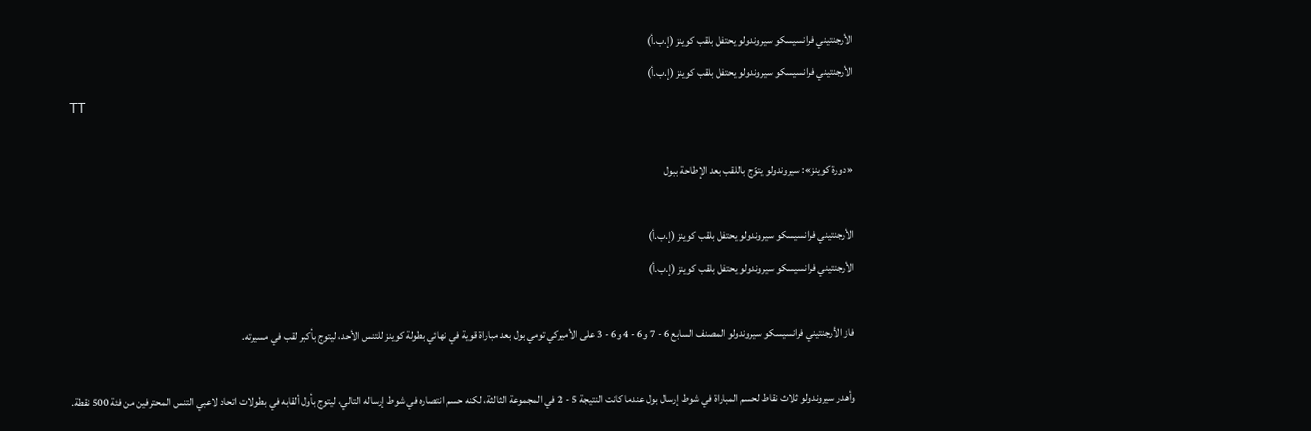الأرجنتيني فرانسيسكو سيروندولو يحتفل بلقب كوينز (إ.ب.أ)
الأرجنتيني فرانسيسكو سيروندولو يحتفل بلقب كوينز (إ.ب.أ)
TT

«دورة كوينز»: سيروندولو يتوّج باللقب بعد الإطاحة ببول

الأرجنتيني فرانسيسكو سيروندولو يحتفل بلقب كوينز (إ.ب.أ)
الأرجنتيني فرانسيسكو سيروندولو يحتفل بلقب كوينز (إ.ب.أ)

فاز الأرجنتيني فرانسيسكو سيروندولو المصنف السابع 6 - 7 و6 - 4 و6 - 3 على الأميركي تومي بول بعد مباراة قوية في نهائي بطولة كوينز للتنس الأحد، ليتوج بأكبر لقب في مسيرته.

وأهدر سيروندولو ثلاث نقاط لحسم المباراة في شوط إرسال بول عندما كانت النتيجة 5 - 2 في المجموعة الثالثة، لكنه حسم انتصاره في شوط إرساله التالي، ليتوج بأول ألقابه في بطولات اتحاد لاعبي التنس المحترفين من فئة 500 نقطة.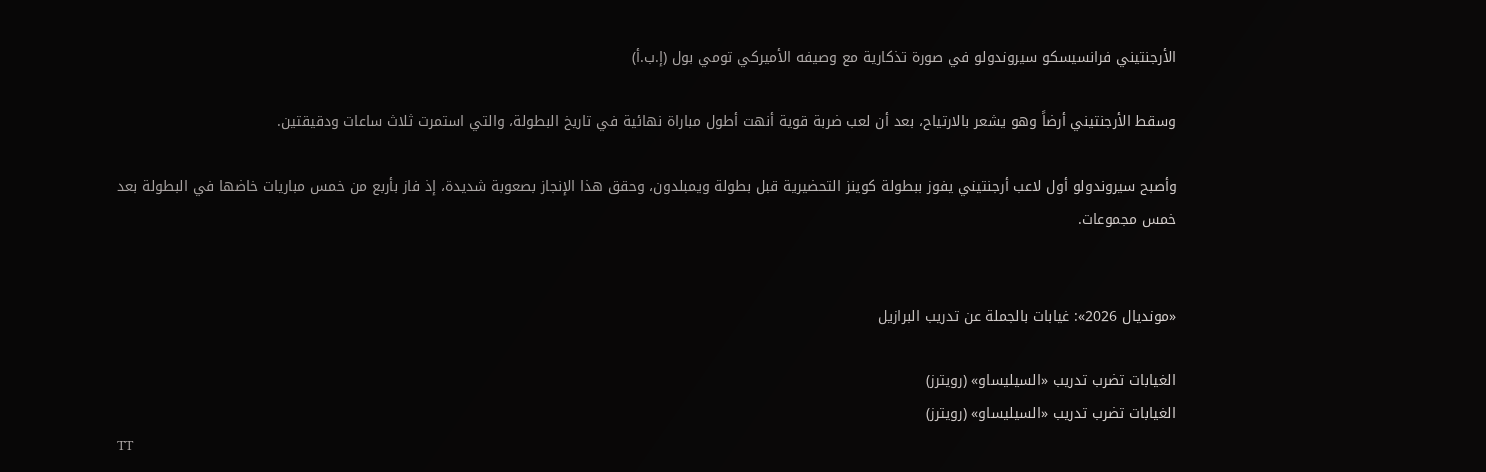الأرجنتيني فرانسيسكو سيروندولو في صورة تذكارية مع وصيفه الأميركي تومي بول (إ.ب.أ)

وسقط الأرجنتيني أرضاً وهو يشعر بالارتياح، بعد أن لعب ضربة قوية أنهت أطول مباراة نهائية في تاريخ البطولة، والتي استمرت ثلاث ساعات ودقيقتين.

وأصبح سيروندولو أول لاعب أرجنتيني يفوز ببطولة كوينز التحضيرية قبل بطولة ويمبلدون، وحقق هذا الإنجاز بصعوبة شديدة، إذ فاز بأربع من خمس مباريات خاضها في البطولة بعد خمس مجموعات.


«مونديال 2026»: غيابات بالجملة عن تدريب البرازيل

الغيابات تضرب تدريب «السيليساو» (رويترز)
الغيابات تضرب تدريب «السيليساو» (رويترز)
TT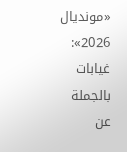«مونديال 2026»: غيابات بالجملة عن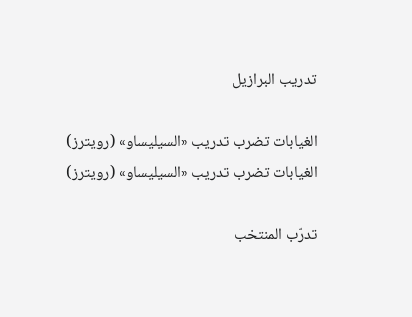تدريب البرازيل

الغيابات تضرب تدريب «السيليساو» (رويترز)
الغيابات تضرب تدريب «السيليساو» (رويترز)

تدرّب المنتخب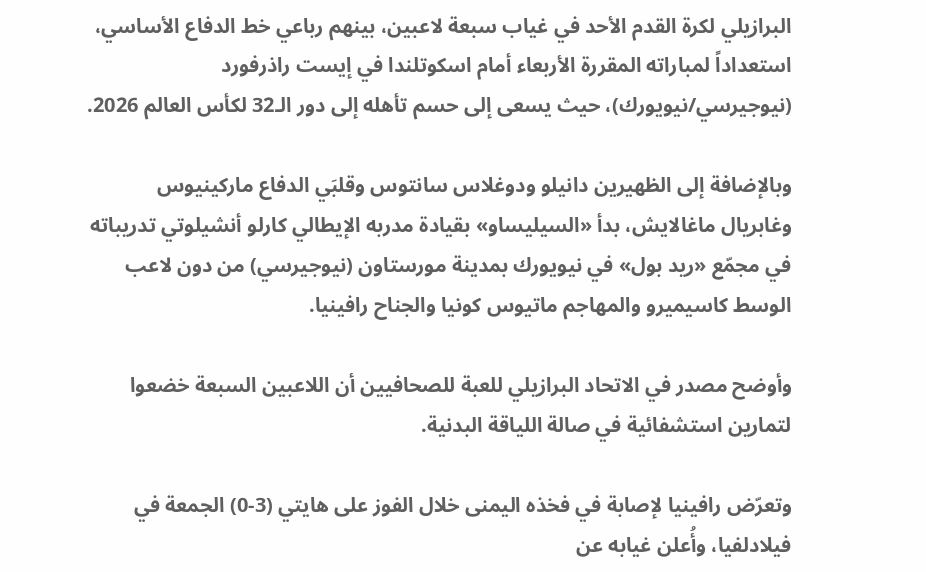البرازيلي لكرة القدم الأحد في غياب سبعة لاعبين، بينهم رباعي خط الدفاع الأساسي، استعداداً لمباراته المقررة الأربعاء أمام اسكوتلندا في إيست راذرفورد (نيوجيرسي/نيويورك)، حيث يسعى إلى حسم تأهله إلى دور الـ32 لكأس العالم 2026.

وبالإضافة إلى الظهيرين دانيلو ودوغلاس سانتوس وقلبَي الدفاع ماركينيوس وغابريال ماغالايش، بدأ «السيليساو» بقيادة مدربه الإيطالي كارلو أنشيلوتي تدريباته في مجمّع «ريد بول» في نيويورك بمدينة مورستاون (نيوجيرسي) من دون لاعب الوسط كاسيميرو والمهاجم ماتيوس كونيا والجناح رافينيا.

وأوضح مصدر في الاتحاد البرازيلي للعبة للصحافيين أن اللاعبين السبعة خضعوا لتمارين استشفائية في صالة اللياقة البدنية.

وتعرّض رافينيا لإصابة في فخذه اليمنى خلال الفوز على هايتي (3-0) الجمعة في فيلادلفيا، وأُعلن غيابه عن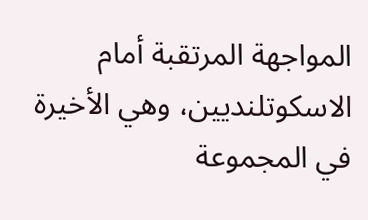المواجهة المرتقبة أمام الاسكوتلنديين، وهي الأخيرة في المجموعة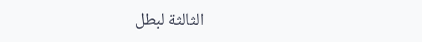الثالثة لبطل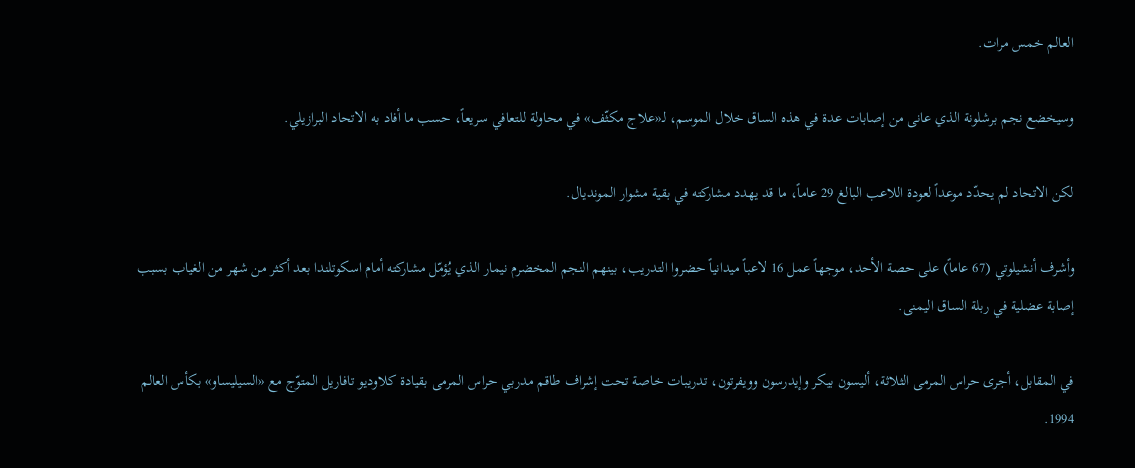العالم خمس مرات.

وسيخضع نجم برشلونة الذي عانى من إصابات عدة في هذه الساق خلال الموسم، لـ«علاج مكثّف» في محاولة للتعافي سريعاً، حسب ما أفاد به الاتحاد البرازيلي.

لكن الاتحاد لم يحدّد موعداً لعودة اللاعب البالغ 29 عاماً، ما قد يهدد مشاركته في بقية مشوار المونديال.

وأشرف أنشيلوتي (67 عاماً) على حصة الأحد، موجهاً عمل 16 لاعباً ميدانياً حضروا التدريب، بينهم النجم المخضرم نيمار الذي يُؤمّل مشاركته أمام اسكوتلندا بعد أكثر من شهر من الغياب بسبب إصابة عضلية في ربلة الساق اليمنى.

في المقابل، أجرى حراس المرمى الثلاثة، أليسون بيكر وإيدرسون وويفرتون، تدريبات خاصة تحت إشراف طاقم مدربي حراس المرمى بقيادة كلاوديو تافاريل المتوّج مع «السيليساو» بكأس العالم 1994.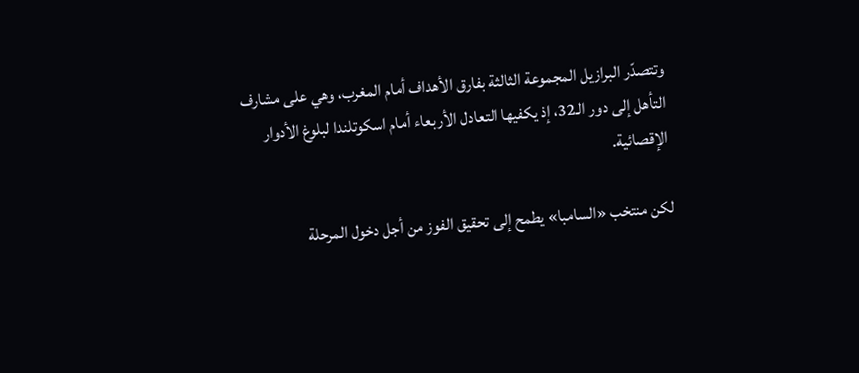وتتصدّر البرازيل المجموعة الثالثة بفارق الأهداف أمام المغرب، وهي على مشارف التأهل إلى دور الـ32، إذ يكفيها التعادل الأربعاء أمام اسكوتلندا لبلوغ الأدوار الإقصائية.

لكن منتخب «السامبا» يطمح إلى تحقيق الفوز من أجل دخول المرحلة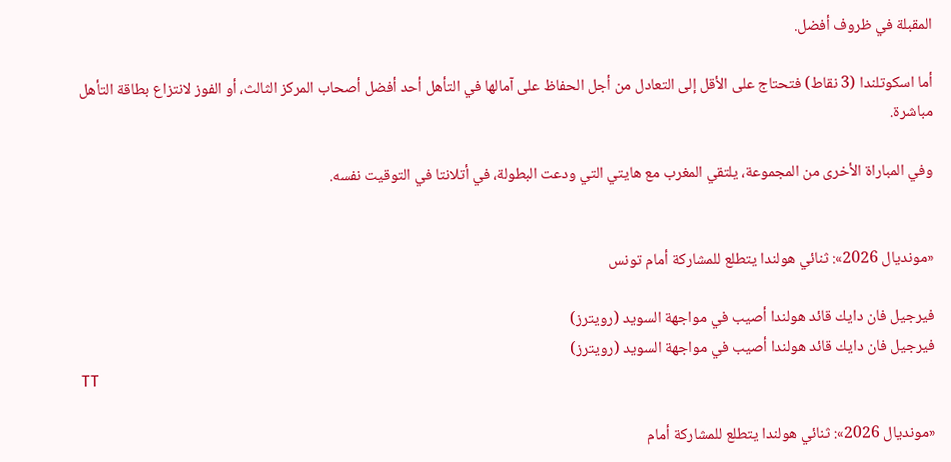المقبلة في ظروف أفضل.

أما اسكوتلندا (3 نقاط) فتحتاج على الأقل إلى التعادل من أجل الحفاظ على آمالها في التأهل أحد أفضل أصحاب المركز الثالث، أو الفوز لانتزاع بطاقة التأهل مباشرة.

وفي المباراة الأخرى من المجموعة، يلتقي المغرب مع هايتي التي ودعت البطولة، في أتلانتا في التوقيت نفسه.


«مونديال 2026»: ثنائي هولندا يتطلع للمشاركة أمام تونس

فيرجيل فان دايك قائد هولندا أصيب في مواجهة السويد (رويترز)
فيرجيل فان دايك قائد هولندا أصيب في مواجهة السويد (رويترز)
TT

«مونديال 2026»: ثنائي هولندا يتطلع للمشاركة أمام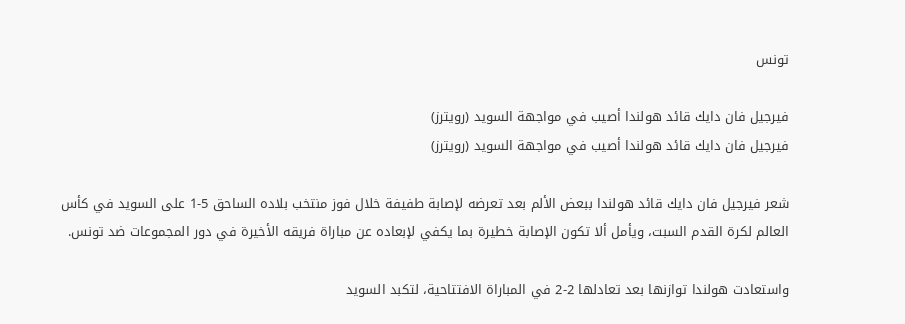تونس

فيرجيل فان دايك قائد هولندا أصيب في مواجهة السويد (رويترز)
فيرجيل فان دايك قائد هولندا أصيب في مواجهة السويد (رويترز)

شعر فيرجيل فان دايك قائد هولندا ببعض الألم بعد تعرضه لإصابة طفيفة خلال فوز منتخب بلاده الساحق 5-1 على السويد في كأس العالم لكرة القدم السبت، ويأمل ألا تكون الإصابة خطيرة بما يكفي لإبعاده عن مباراة فريقه الأخيرة في دور المجموعات ضد تونس.

واستعادت هولندا توازنها بعد تعادلها 2-2 في المباراة الافتتاحية، لتكبد السويد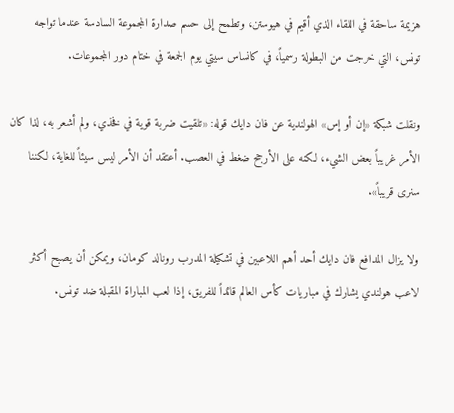هزيمة ساحقة في اللقاء الذي أقيم في هيوستن، وتطمح إلى حسم صدارة المجموعة السادسة عندما تواجه تونس، التي خرجت من البطولة رسمياً، في كانساس سيتي يوم الجمعة في ختام دور المجموعات.

ونقلت شبكة «إن أو إس» الهولندية عن فان دايك قوله: «تلقيت ضربة قوية في فخذي، ولم أشعر به، لذا كان الأمر غريباً بعض الشيء، لكنه على الأرجح ضغط في العصب. أعتقد أن الأمر ليس سيئاً للغاية، لكننا سنرى قريباً».

ولا يزال المدافع فان دايك أحد أهم اللاعبين في تشكيلة المدرب رونالد كومان، ويمكن أن يصبح أكثر لاعب هولندي يشارك في مباريات كأس العالم قائداً للفريق، إذا لعب المباراة المقبلة ضد تونس.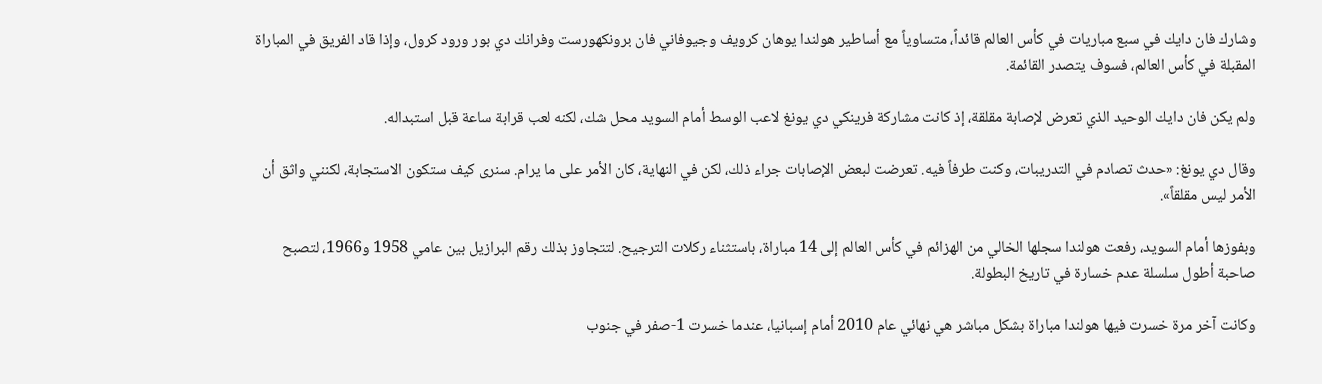وشارك فان دايك في سبع مباريات في كأس العالم قائداً، متساوياً مع أساطير هولندا يوهان كرويف وجيوفاني فان برونكهورست وفرانك دي بور ورود كرول، وإذا قاد الفريق في المباراة المقبلة في كأس العالم، فسوف يتصدر القائمة.

ولم يكن فان دايك الوحيد الذي تعرض لإصابة مقلقة، إذ كانت مشاركة فرينكي دي يونغ لاعب الوسط أمام السويد محل شك، لكنه لعب قرابة ساعة قبل استبداله.

وقال دي يونغ: «حدث تصادم في التدريبات، وكنت طرفاً فيه. تعرضت لبعض الإصابات جراء ذلك، لكن في النهاية، كان الأمر على ما يرام. سنرى كيف ستكون الاستجابة، لكنني واثق أن الأمر ليس مقلقاً».

وبفوزها أمام السويد، رفعت هولندا سجلها الخالي من الهزائم في كأس العالم إلى 14 مباراة، باستثناء ركلات الترجيح. لتتجاوز بذلك رقم البرازيل بين عامي 1958 و1966، لتصبح صاحبة أطول سلسلة عدم خسارة في تاريخ البطولة.

وكانت آخر مرة خسرت فيها هولندا مباراة بشكل مباشر هي نهائي عام 2010 أمام إسبانيا، عندما خسرت 1-صفر في جنوب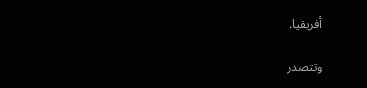أفريقيا.

وتتصدر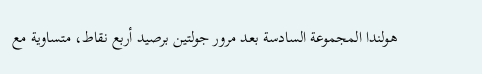هولندا المجموعة السادسة بعد مرور جولتين برصيد أربع نقاط، متساوية مع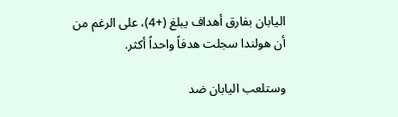اليابان بفارق أهداف يبلغ (+4)، على الرغم من أن هولندا سجلت هدفاً واحداً أكثر.

وستلعب اليابان ضد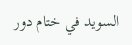السويد في ختام دور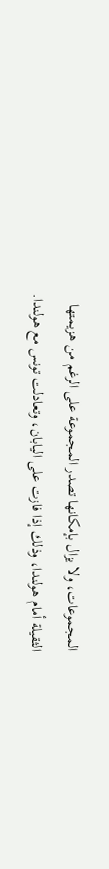المجموعات، ولا يزال بإمكانها تصدر المجموعة على الرغم من هزيمتها الثقيلة أمام هولندا، وذلك إذا فازت على اليابان، وتعادلت تونس مع هولندا.